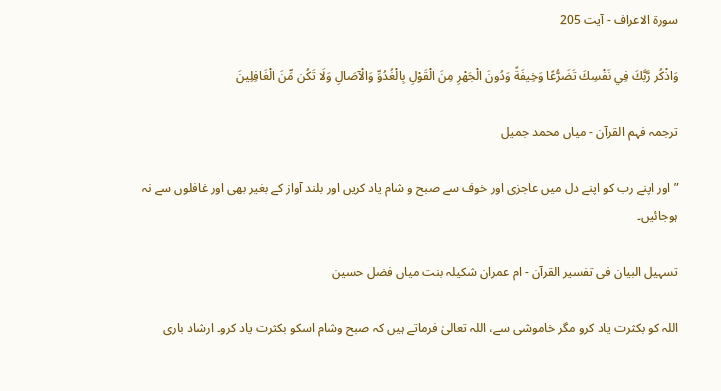سورة الاعراف - آیت 205

وَاذْكُر رَّبَّكَ فِي نَفْسِكَ تَضَرُّعًا وَخِيفَةً وَدُونَ الْجَهْرِ مِنَ الْقَوْلِ بِالْغُدُوِّ وَالْآصَالِ وَلَا تَكُن مِّنَ الْغَافِلِينَ

ترجمہ فہم القرآن - میاں محمد جمیل

” اور اپنے رب کو اپنے دل میں عاجزی اور خوف سے صبح و شام یاد کریں اور بلند آواز کے بغیر بھی اور غافلوں سے نہ ہوجائیں۔

تسہیل البیان فی تفسیر القرآن - ام عمران شکیلہ بنت میاں فضل حسین

اللہ کو بکثرت یاد کرو مگر خاموشی سے، اللہ تعالیٰ فرماتے ہیں کہ صبح وشام اسکو بکثرت یاد کرو۔ ارشاد باری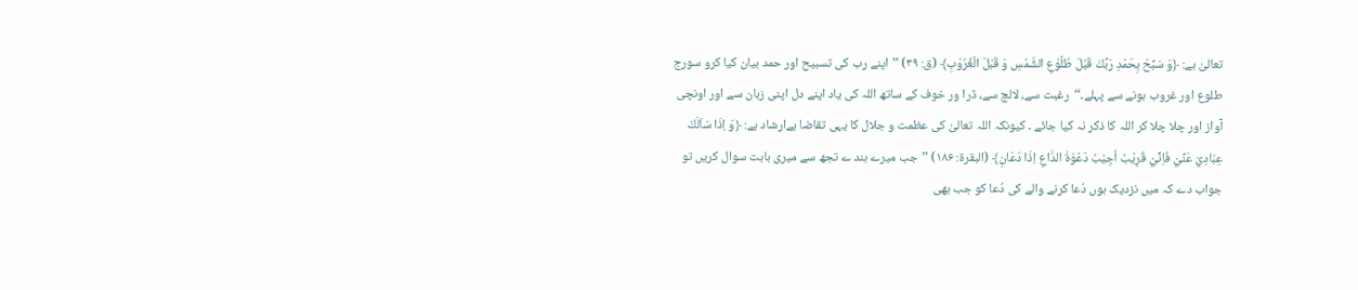تعالیٰ ہے: ﴿وَ سَبِّحْ بِحَمْدِ رَبِّكَ قَبْلَ طُلُوْعِ الشَّمْسِ وَ قَبْلَ الْغُرُوْبِ﴾ (ق: ۳۹) ’’اپنے رب کی تسبیح اور حمد بیان کیا کرو سورج طلوع اور غروب ہونے سے پہلے۔‘‘  رغبت سے، لالچ سے، ڈرا ور خوف کے ساتھ اللہ کی یاد اپنے دل اپنی زبان سے اور اونچی آواز اور چلا چلا کر اللہ کا ذکر نہ کیا جائے ۔ کیونکہ اللہ تعالیٰ کی عظمت و جلال کا یہی تقاضا ہےارشاد ہے: ﴿وَ اِذَا سَاَلَكَ عِبَادِيْ عَنِّيْ فَاِنِّيْ قَرِيْبٌ اُجِيْبُ دَعْوَةَ الدَّاعِ اِذَا دَعَانِ﴾ (البقرۃ: ۱۸۶) ’’جب میرے بند ے تجھ سے میری بابت سوال کریں تو جواب دے کہ میں نزدیک ہوں دُعا کرنے والے کی دُعا کو جب بھی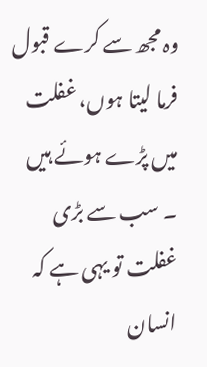وہ مجھ سے کرے قبول فرما لیتا ہوں، غفلت میں پڑے ہوئے ہیں ۔ سب سے بڑی غفلت تو یہی ہے کہ انسان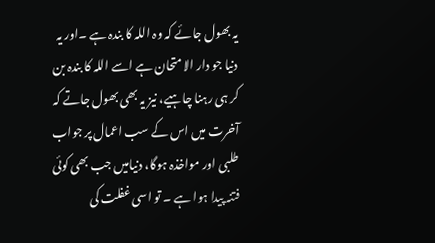یہ بھول جائے کہ وہ اللہ کا بندہ ہے ۔اور یہ دنیا جو دار الا متحان ہے اسے اللہ کا بندہ بن کر ہی رہنا چاہیے، نیز یہ بھی بھول جاتے کہ آخرت میں اس کے سب اعمال پر جواب طلبی اور مواخذہ ہوگا، دنیامیں جب بھی کوئی فتنہ پیدا ہوا ہے ۔ تو اسی غفلت کی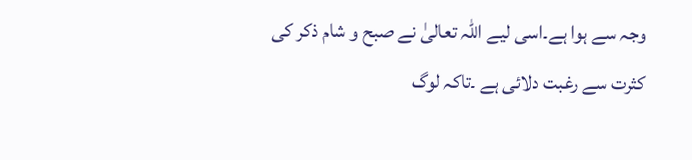وجہ سے ہوا ہے۔اسی لیے اللہ تعالیٰ نے صبح و شام ذکر کی کثرت سے رغبت دلائی ہے ۔تاکہ لوگ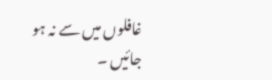غافلوں میں سے نہ ہو جائیں ۔